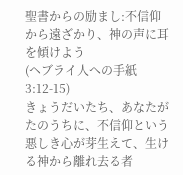聖書からの励まし:不信仰から遠ざかり、神の声に耳を傾けよう
(ヘブライ人への手紙 3:12-15)
きょうだいたち、あなたがたのうちに、不信仰という悪しき心が芽生えて、生ける神から離れ去る者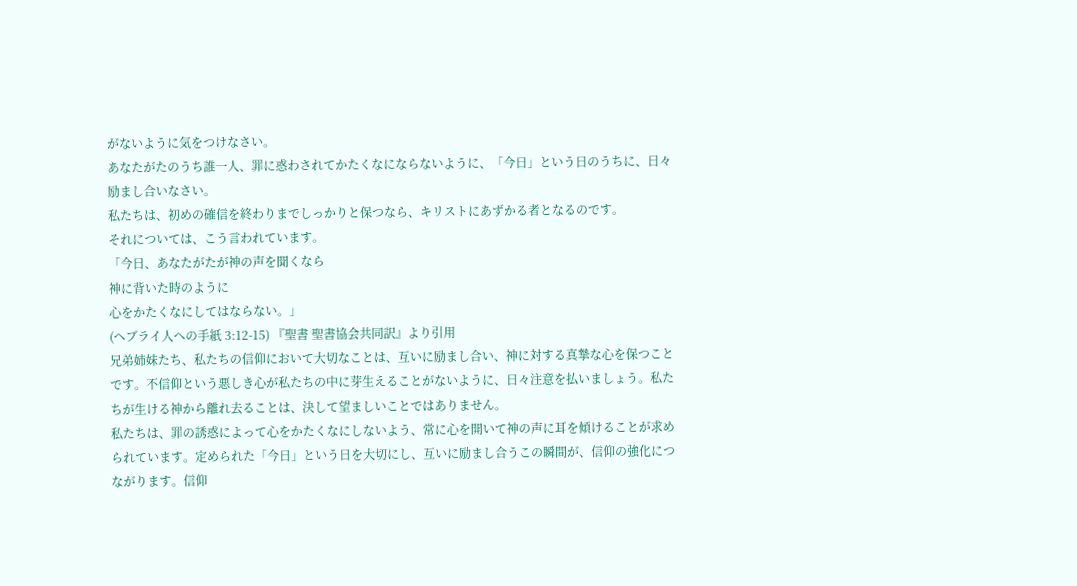がないように気をつけなさい。
あなたがたのうち誰一人、罪に惑わされてかたくなにならないように、「今日」という日のうちに、日々励まし合いなさい。
私たちは、初めの確信を終わりまでしっかりと保つなら、キリストにあずかる者となるのです。
それについては、こう言われています。
「今日、あなたがたが神の声を聞くなら
神に背いた時のように
心をかたくなにしてはならない。」
(ヘブライ人への手紙 3:12-15) 『聖書 聖書協会共同訳』より引用
兄弟姉妹たち、私たちの信仰において大切なことは、互いに励まし合い、神に対する真摯な心を保つことです。不信仰という悪しき心が私たちの中に芽生えることがないように、日々注意を払いましょう。私たちが生ける神から離れ去ることは、決して望ましいことではありません。
私たちは、罪の誘惑によって心をかたくなにしないよう、常に心を開いて神の声に耳を傾けることが求められています。定められた「今日」という日を大切にし、互いに励まし合うこの瞬間が、信仰の強化につながります。信仰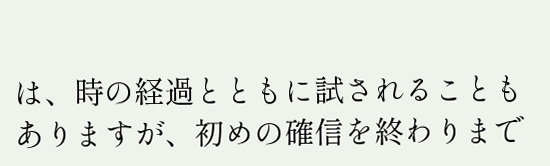は、時の経過とともに試されることもありますが、初めの確信を終わりまで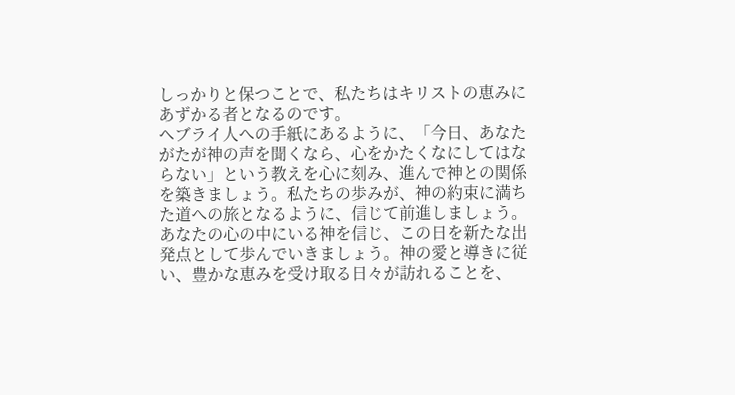しっかりと保つことで、私たちはキリストの恵みにあずかる者となるのです。
ヘブライ人への手紙にあるように、「今日、あなたがたが神の声を聞くなら、心をかたくなにしてはならない」という教えを心に刻み、進んで神との関係を築きましょう。私たちの歩みが、神の約束に満ちた道への旅となるように、信じて前進しましょう。あなたの心の中にいる神を信じ、この日を新たな出発点として歩んでいきましょう。神の愛と導きに従い、豊かな恵みを受け取る日々が訪れることを、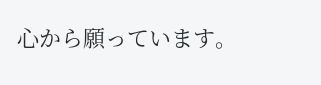心から願っています。